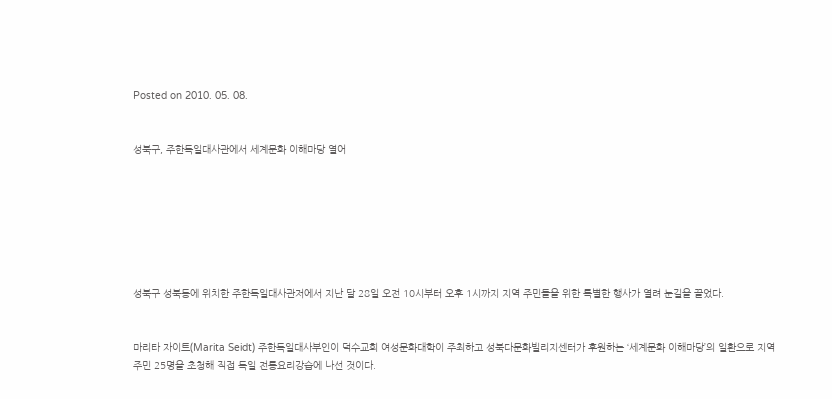Posted on 2010. 05. 08.


성북구, 주한독일대사관에서 세계문화 이해마당 열어







성북구 성북동에 위치한 주한독일대사관저에서 지난 달 28일 오전 10시부터 오후 1시까지 지역 주민들을 위한 특별한 행사가 열려 눈길을 끌었다.


마리타 자이트(Marita Seidt) 주한독일대사부인이 덕수교회 여성문화대학이 주최하고 성북다문화빌리지센터가 후원하는 ‘세계문화 이해마당’의 일환으로 지역 주민 25명을 초청해 직접 독일 전통요리강습에 나선 것이다.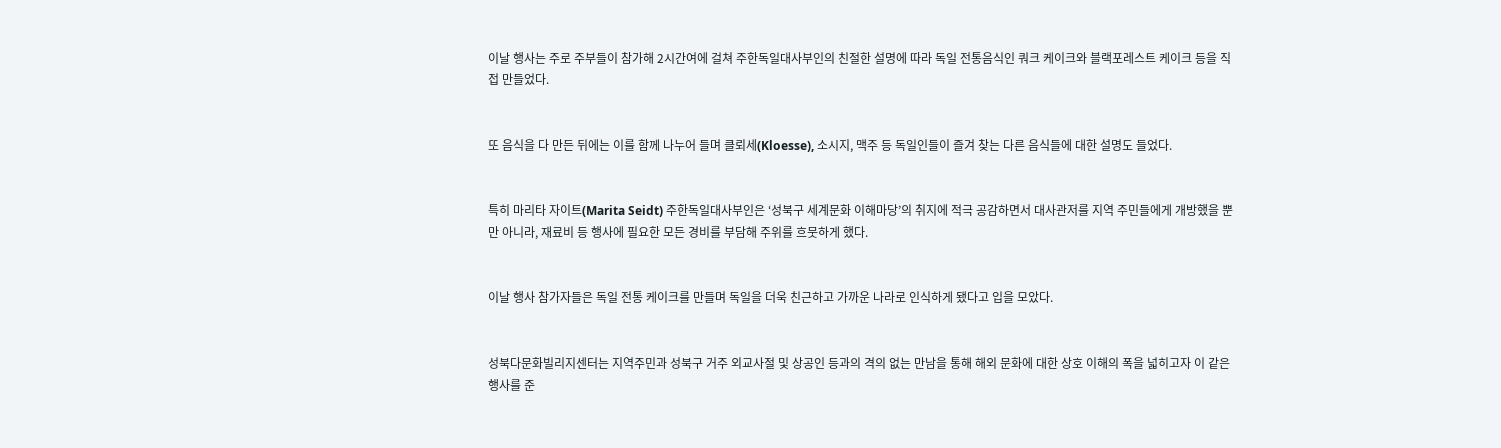이날 행사는 주로 주부들이 참가해 2시간여에 걸쳐 주한독일대사부인의 친절한 설명에 따라 독일 전통음식인 쿼크 케이크와 블랙포레스트 케이크 등을 직접 만들었다.


또 음식을 다 만든 뒤에는 이를 함께 나누어 들며 클뢰세(Kloesse), 소시지, 맥주 등 독일인들이 즐겨 찾는 다른 음식들에 대한 설명도 들었다.


특히 마리타 자이트(Marita Seidt) 주한독일대사부인은 ‘성북구 세계문화 이해마당’의 취지에 적극 공감하면서 대사관저를 지역 주민들에게 개방했을 뿐만 아니라, 재료비 등 행사에 필요한 모든 경비를 부담해 주위를 흐뭇하게 했다.


이날 행사 참가자들은 독일 전통 케이크를 만들며 독일을 더욱 친근하고 가까운 나라로 인식하게 됐다고 입을 모았다.


성북다문화빌리지센터는 지역주민과 성북구 거주 외교사절 및 상공인 등과의 격의 없는 만남을 통해 해외 문화에 대한 상호 이해의 폭을 넓히고자 이 같은 행사를 준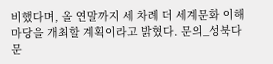비했다며, 올 연말까지 세 차례 더 세계문화 이해마당을 개최할 계획이라고 밝혔다. 문의_성북다문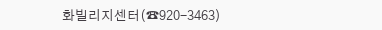화빌리지센터(☎920-3463)